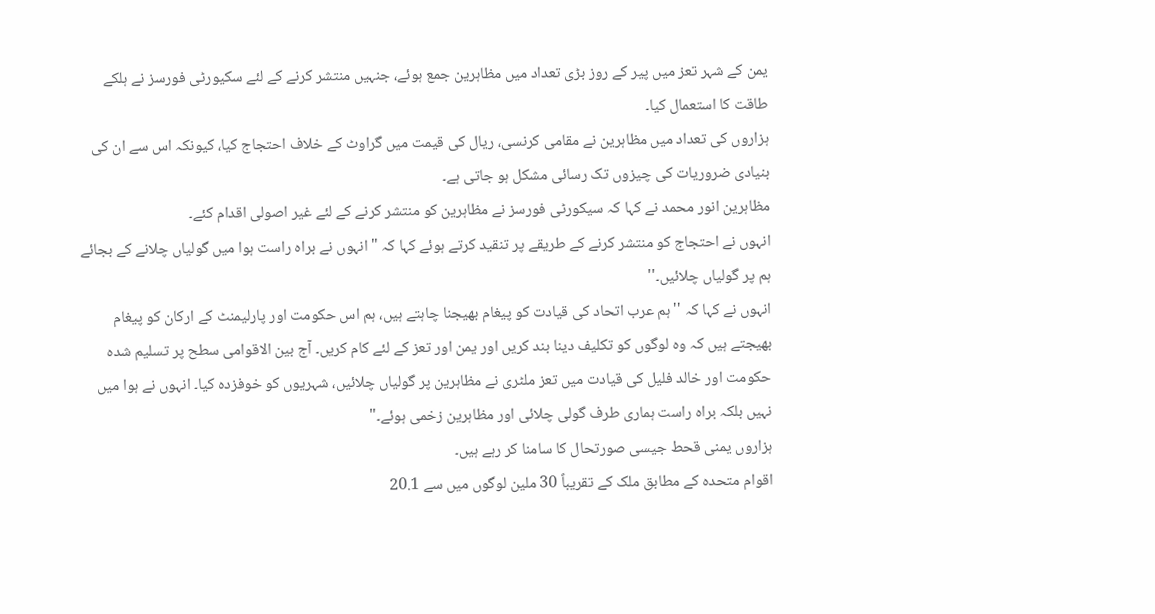یمن کے شہر تعز میں پیر کے روز بڑی تعداد میں مظاہرین جمع ہوئے، جنہیں منتشر کرنے کے لئے سکیورٹی فورسز نے ہلکے طاقت کا استعمال کیا۔
ہزاروں کی تعداد میں مظاہرین نے مقامی کرنسی، ریال کی قیمت میں گراوٹ کے خلاف احتجاج کیا، کیونکہ اس سے ان کی بنیادی ضروریات کی چیزوں تک رسائی مشکل ہو جاتی ہے۔
مظاہرین انور محمد نے کہا کہ سیکورٹی فورسز نے مظاہرین کو منتشر کرنے کے لئے غیر اصولی اقدام کئے۔
انہوں نے احتجاج کو منتشر کرنے کے طریقے پر تنقید کرتے ہوئے کہا کہ "انہوں نے براہ راست ہوا میں گولیاں چلانے کے بجائے ہم پر گولیاں چلائیں۔''
انہوں نے کہا کہ ''ہم عرب اتحاد کی قیادت کو پیغام بھیجنا چاہتے ہیں، ہم اس حکومت اور پارلیمنٹ کے ارکان کو پیغام بھیجتے ہیں کہ وہ لوگوں کو تکلیف دینا بند کریں اور یمن اور تعز کے لئے کام کریں۔ آج بین الاقوامی سطح پر تسلیم شدہ حکومت اور خالد فلیل کی قیادت میں تعز ملٹری نے مظاہرین پر گولیاں چلائیں، شہریوں کو خوفزدہ کیا۔ انہوں نے ہوا میں نہیں بلکہ براہ راست ہماری طرف گولی چلائی اور مظاہرین زخمی ہوئے۔"
ہزاروں یمنی قحط جیسی صورتحال کا سامنا کر رہے ہیں۔
اقوام متحدہ کے مطابق ملک کے تقریباً 30 ملین لوگوں میں سے 20.1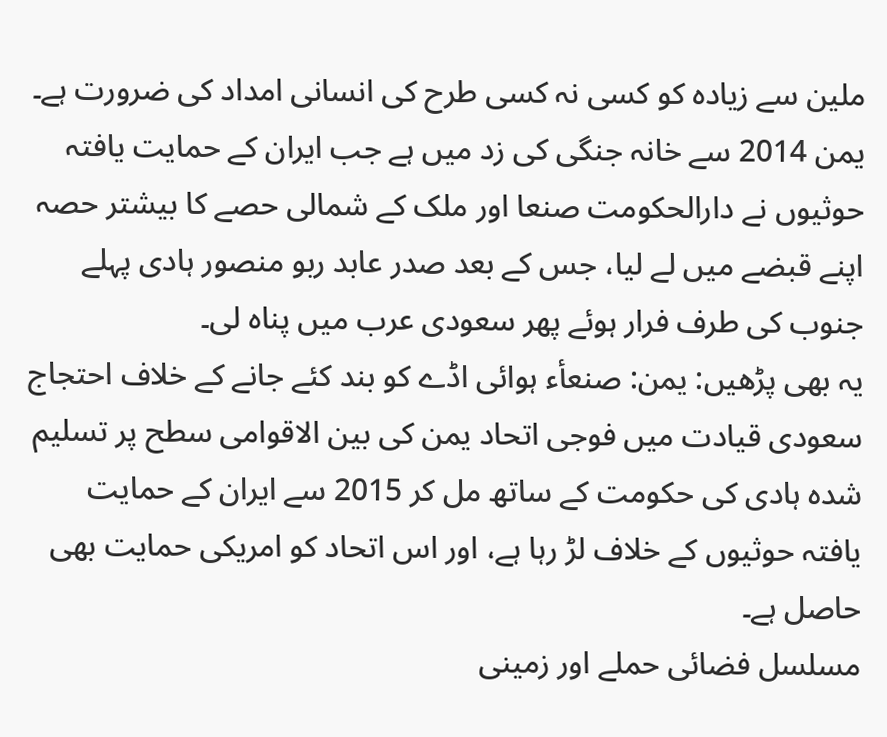ملین سے زیادہ کو کسی نہ کسی طرح کی انسانی امداد کی ضرورت ہے۔
یمن 2014 سے خانہ جنگی کی زد میں ہے جب ایران کے حمایت یافتہ حوثیوں نے دارالحکومت صنعا اور ملک کے شمالی حصے کا بیشتر حصہ اپنے قبضے میں لے لیا، جس کے بعد صدر عابد ربو منصور ہادی پہلے جنوب کی طرف فرار ہوئے پھر سعودی عرب میں پناہ لی۔
یہ بھی پڑھیں: یمن: صنعأء ہوائی اڈے کو بند کئے جانے کے خلاف احتجاج
سعودی قیادت میں فوجی اتحاد یمن کی بین الاقوامی سطح پر تسلیم شدہ ہادی کی حکومت کے ساتھ مل کر 2015 سے ایران کے حمایت یافتہ حوثیوں کے خلاف لڑ رہا ہے، اور اس اتحاد کو امریکی حمایت بھی حاصل ہے۔
مسلسل فضائی حملے اور زمینی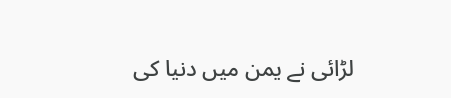لڑائی نے یمن میں دنیا کی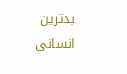بدترین انسانی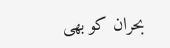بحران کو بھی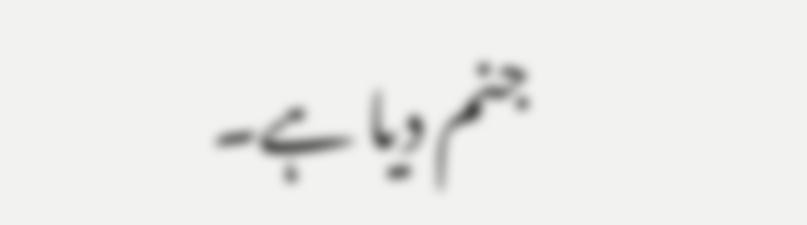جنم دیا ہے۔